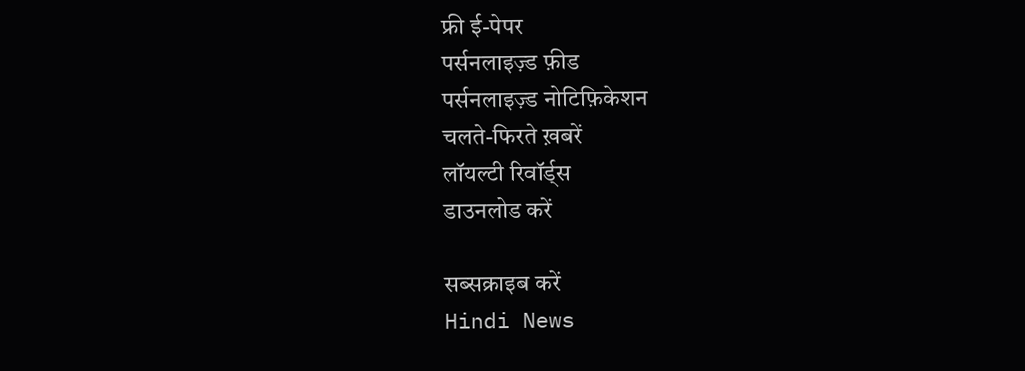फ्री ई-पेपर
पर्सनलाइज़्ड फ़ीड
पर्सनलाइज़्ड नोटिफ़िकेशन
चलते-फिरते ख़बरें
लॉयल्टी रिवॉर्ड्स
डाउनलोड करें

सब्सक्राइब करें
Hindi News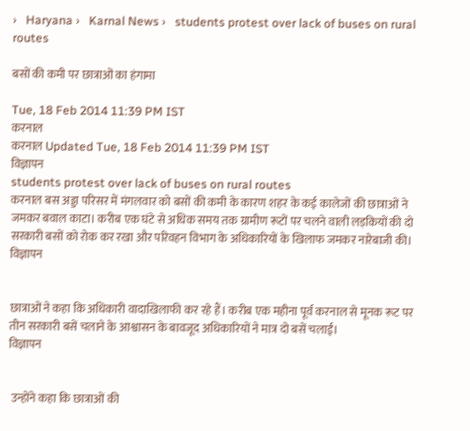›   Haryana ›   Karnal News ›   students protest over lack of buses on rural routes

बसों की कमी पर छात्राओं का हंगामा

Tue, 18 Feb 2014 11:39 PM IST
करनाल
करनाल Updated Tue, 18 Feb 2014 11:39 PM IST
विज्ञापन
students protest over lack of buses on rural routes
करनाल बस अड्डा परिसर में मंगलवार को बसों की कमी के कारण शहर के कई कालेजों की छात्राओं ने जमकर बवाल काटा। करीब एक घंटे से अधिक समय तक ग्रामीण रूटों पर चलने वाली लड़कियों की दो सरकारी बसों को रोक कर रखा और परिवहन विभाग के अधिकारियों के खिलाफ जमकर नारेबाजी की।
विज्ञापन


छात्राओं ने कहा कि अधिकारी वादाखिलाफी कर रहे हैं। करीब एक महीना पूर्व करनाल से मूनक रूट पर तीन सरकारी बसें चलाने के आश्वासन के बावजूद अधिकारियों ने मात्र दो बसें चलाईं।
विज्ञापन


 उन्होंने कहा कि छात्राओं की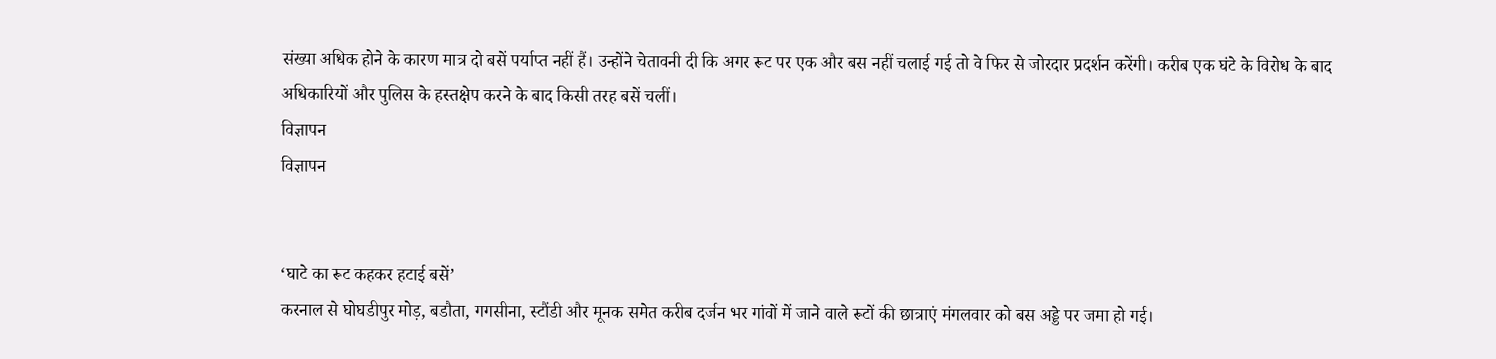संख्या अधिक होने के कारण मात्र दो बसें पर्याप्त नहीं हैं। उन्होंने चेतावनी दी कि अगर रूट पर एक और बस नहीं चलाई गई तो वे फिर से जोरदार प्रदर्शन करेंगी। करीब एक घंटे के विरोध के बाद अधिकारियों और पुलिस के हस्तक्षेप करने के बाद किसी तरह बसें चलीं।
विज्ञापन
विज्ञापन


‘घाटे का रूट कहकर हटाई बसें’
करनाल से घोघडीपुर मोड़, बडौता, गगसीना, स्टौंडी और मूनक समेत करीब दर्जन भर गांवों में जाने वाले रूटों की छात्राएं मंगलवार को बस अड्डे पर जमा हो गई।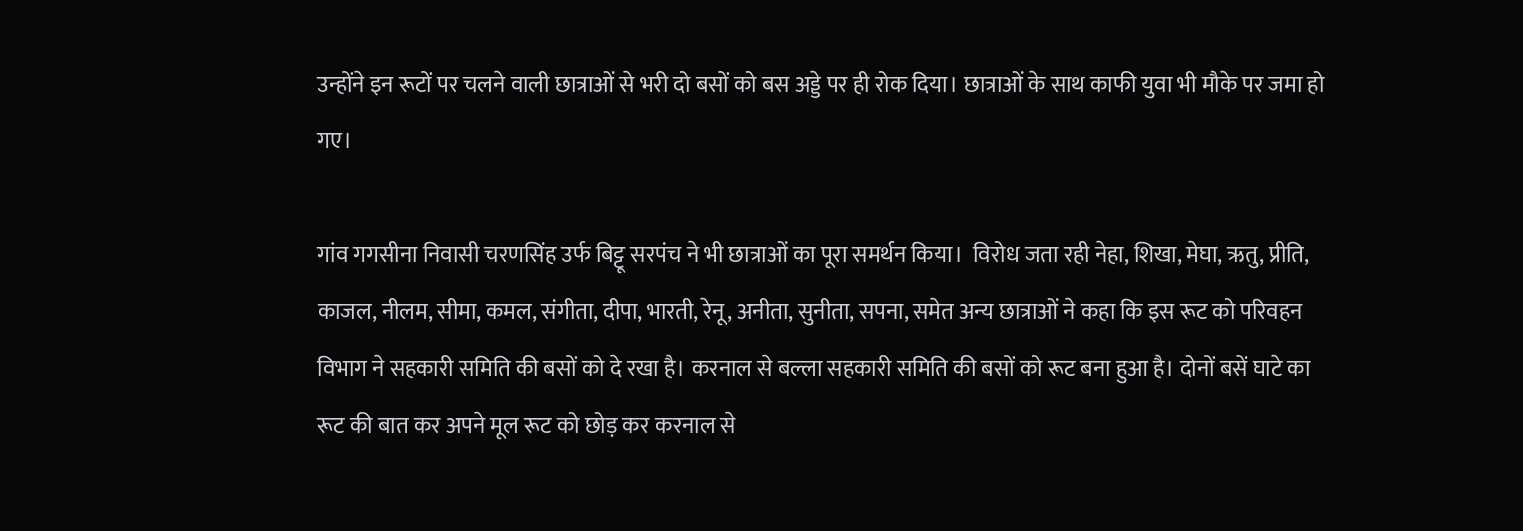उन्होंने इन रूटों पर चलने वाली छात्राओं से भरी दो बसों को बस अड्डे पर ही रोक दिया। छात्राओं के साथ काफी युवा भी मौके पर जमा हो गए।

गांव गगसीना निवासी चरणसिंह उर्फ बिट्टू सरपंच ने भी छात्राओं का पूरा समर्थन किया।  विरोध जता रही नेहा, शिखा, मेघा, ऋतु, प्रीति, काजल, नीलम, सीमा, कमल, संगीता, दीपा, भारती, रेनू, अनीता, सुनीता, सपना, समेत अन्य छात्राओं ने कहा कि इस रूट को परिवहन विभाग ने सहकारी समिति की बसों को दे रखा है। करनाल से बल्ला सहकारी समिति की बसों को रूट बना हुआ है। दोनों बसें घाटे का रूट की बात कर अपने मूल रूट को छोड़ कर करनाल से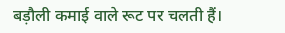बड़ौली कमाई वाले रूट पर चलती हैं।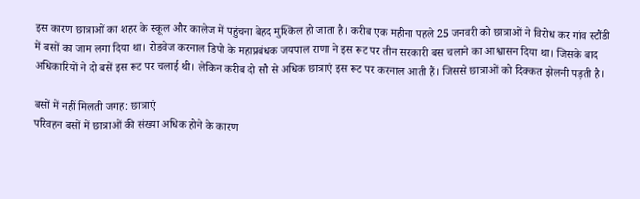इस कारण छात्राओं का शहर के स्कूल और कालेज में पहुंचना बेहद मुश्किल हो जाता है। करीब एक महीना पहले 25 जनवरी को छात्राओं ने विरोध कर गांव स्टौंडी में बसों का जाम लगा दिया था। रोडवेज करनाल डिपो के महाप्रबंधक जयपाल राणा ने इस रूट पर तीन सरकारी बस चलाने का आश्वासन दिया था। जिसके बाद अधिकारियों ने दो बसें इस रूट पर चलाई थी। लेकिन करीब दो सौ से अधिक छात्राएं इस रूट पर करनाल आती हैं। जिससे छात्राओं को दिक्कत झेलनी पड़ती है।

बसों में नहीं मिलती जगह: छात्राएं
परिवहन बसों में छात्राओं की संख्या अधिक होने के कारण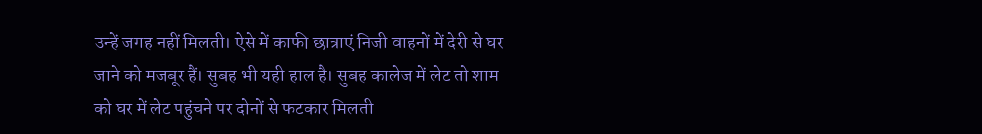उन्हें जगह नहीं मिलती। ऐसे में काफी छात्राएं निजी वाहनों में देरी से घर जाने को मजबूर हैं। सुबह भी यही हाल है। सुबह कालेज में लेट तो शाम को घर में लेट पहुंचने पर दोनों से फटकार मिलती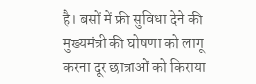है। बसों में फ्री सुविधा देने की मुख्यमंत्री की घोषणा को लागू करना दूर छात्राओं को किराया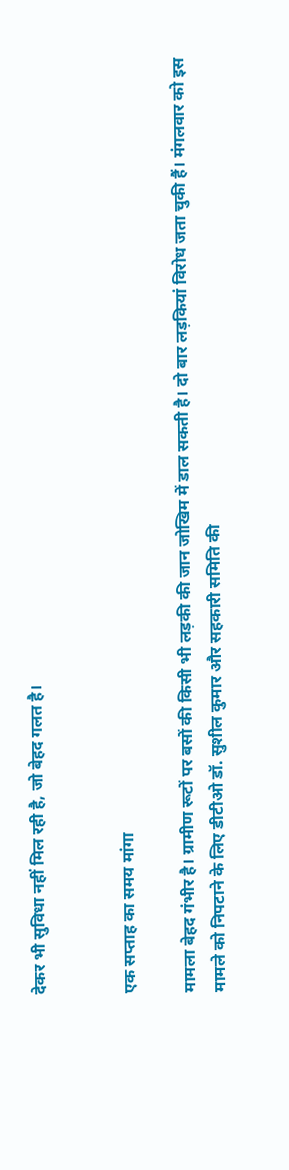देकर भी सुविधा नहीं मिल रही है, जो बेहद गलत है।


एक सप्ताह का समय मांगा

मामला बेहद गंभीर है। ग्रामीण रूटों पर बसों की किसी भी लड़की की जान जोखिम में डाल सकती है। दो बार लड़कियां विरोध जता चुकी हैं। मंगलवार को इस मामले को निपटाने के लिए डीटीओ डॉ. सुशील कुमार और सहकारी समिति की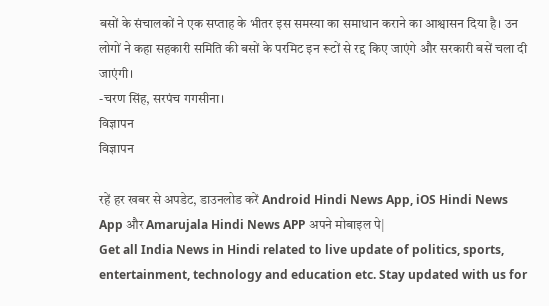बसों के संचालकों ने एक सप्ताह के भीतर इस समस्या का समाधान कराने का आश्वासन दिया है। उन लोगों ने कहा सहकारी समिति की बसों के परमिट इन रूटों से रद्द किए जाएंगे और सरकारी बसें चला दी जाएंगी।
-चरण सिंह, सरपंच गगसीना।
विज्ञापन
विज्ञापन

रहें हर खबर से अपडेट, डाउनलोड करें Android Hindi News App, iOS Hindi News App और Amarujala Hindi News APP अपने मोबाइल पे|
Get all India News in Hindi related to live update of politics, sports, entertainment, technology and education etc. Stay updated with us for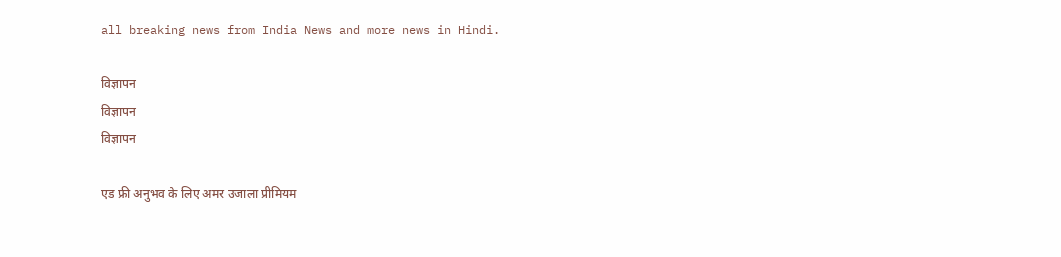all breaking news from India News and more news in Hindi.

विज्ञापन
विज्ञापन
विज्ञापन

एड फ्री अनुभव के लिए अमर उजाला प्रीमियम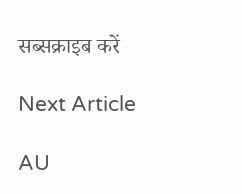सब्सक्राइब करें

Next Article

AU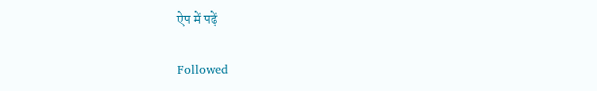ऐप में पढ़ें

Followed